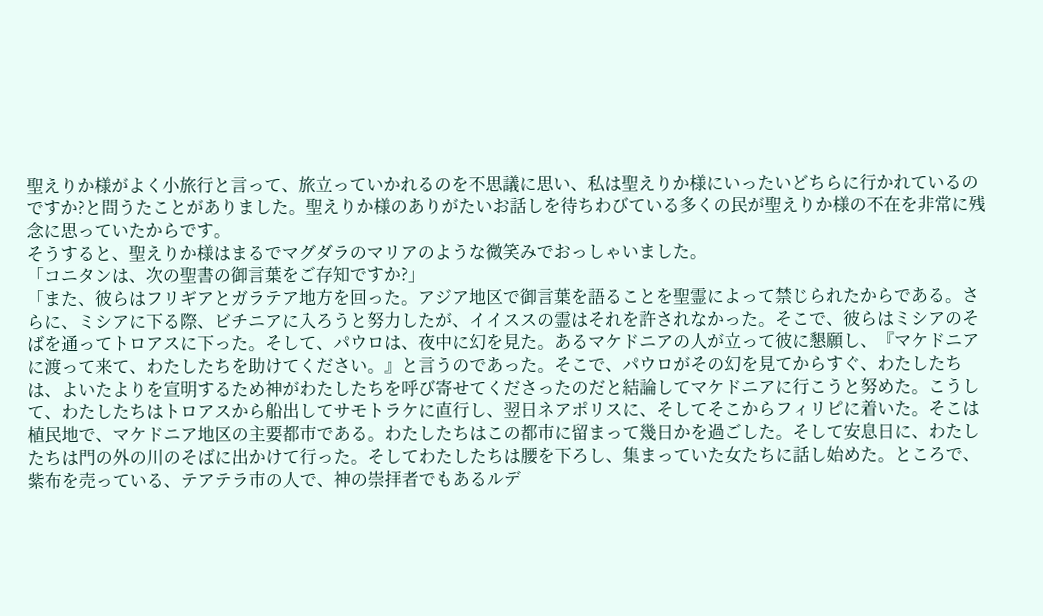聖えりか様がよく小旅行と言って、旅立っていかれるのを不思議に思い、私は聖えりか様にいったいどちらに行かれているのですか?と問うたことがありました。聖えりか様のありがたいお話しを待ちわびている多くの民が聖えりか様の不在を非常に残念に思っていたからです。
そうすると、聖えりか様はまるでマグダラのマリアのような微笑みでおっしゃいました。
「コニタンは、次の聖書の御言葉をご存知ですか?」
「また、彼らはフリギアとガラテア地方を回った。アジア地区で御言葉を語ることを聖霊によって禁じられたからである。さらに、ミシアに下る際、ビチニアに入ろうと努力したが、イイススの霊はそれを許されなかった。そこで、彼らはミシアのそばを通ってトロアスに下った。そして、パウロは、夜中に幻を見た。あるマケドニアの人が立って彼に懇願し、『マケドニアに渡って来て、わたしたちを助けてください。』と言うのであった。そこで、パウロがその幻を見てからすぐ、わたしたちは、よいたよりを宣明するため神がわたしたちを呼び寄せてくださったのだと結論してマケドニアに行こうと努めた。こうして、わたしたちはトロアスから船出してサモトラケに直行し、翌日ネアポリスに、そしてそこからフィリピに着いた。そこは植民地で、マケドニア地区の主要都市である。わたしたちはこの都市に留まって幾日かを過ごした。そして安息日に、わたしたちは門の外の川のそばに出かけて行った。そしてわたしたちは腰を下ろし、集まっていた女たちに話し始めた。ところで、紫布を売っている、テアテラ市の人で、神の崇拝者でもあるルデ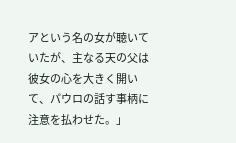アという名の女が聴いていたが、主なる天の父は彼女の心を大きく開いて、パウロの話す事柄に注意を払わせた。」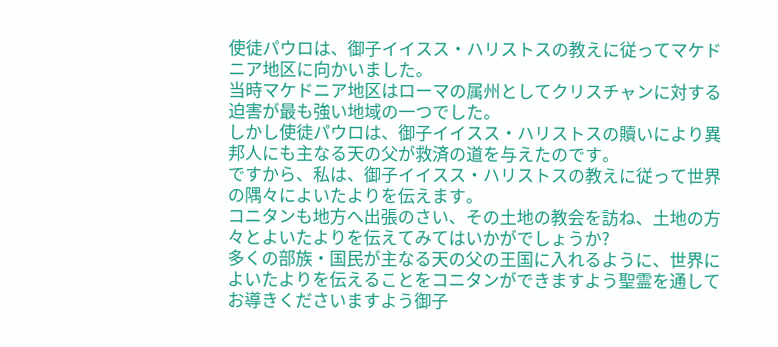使徒パウロは、御子イイスス・ハリストスの教えに従ってマケドニア地区に向かいました。
当時マケドニア地区はローマの属州としてクリスチャンに対する迫害が最も強い地域の一つでした。
しかし使徒パウロは、御子イイスス・ハリストスの贖いにより異邦人にも主なる天の父が救済の道を与えたのです。
ですから、私は、御子イイスス・ハリストスの教えに従って世界の隅々によいたよりを伝えます。
コニタンも地方へ出張のさい、その土地の教会を訪ね、土地の方々とよいたよりを伝えてみてはいかがでしょうか?
多くの部族・国民が主なる天の父の王国に入れるように、世界によいたよりを伝えることをコニタンができますよう聖霊を通してお導きくださいますよう御子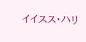イイスス・ハリ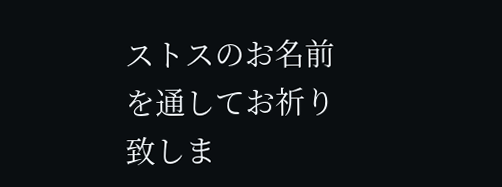ストスのお名前を通してお祈り致しま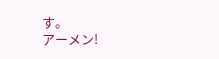す。
アーメン!